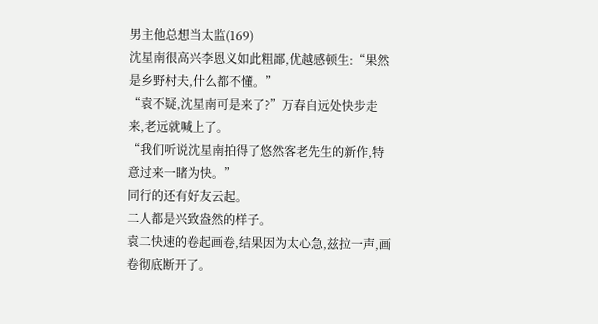男主他总想当太监(169)
沈星南很高兴李恩义如此粗鄙,优越感顿生:“果然是乡野村夫,什么都不懂。”
“袁不疑,沈星南可是来了?”万春自远处快步走来,老远就喊上了。
“我们听说沈星南拍得了悠然客老先生的新作,特意过来一睹为快。”
同行的还有好友云起。
二人都是兴致盎然的样子。
袁二快速的卷起画卷,结果因为太心急,兹拉一声,画卷彻底断开了。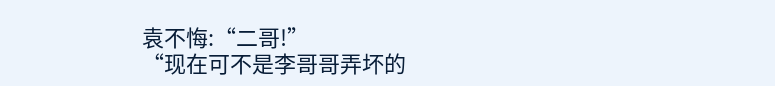袁不悔:“二哥!”
“现在可不是李哥哥弄坏的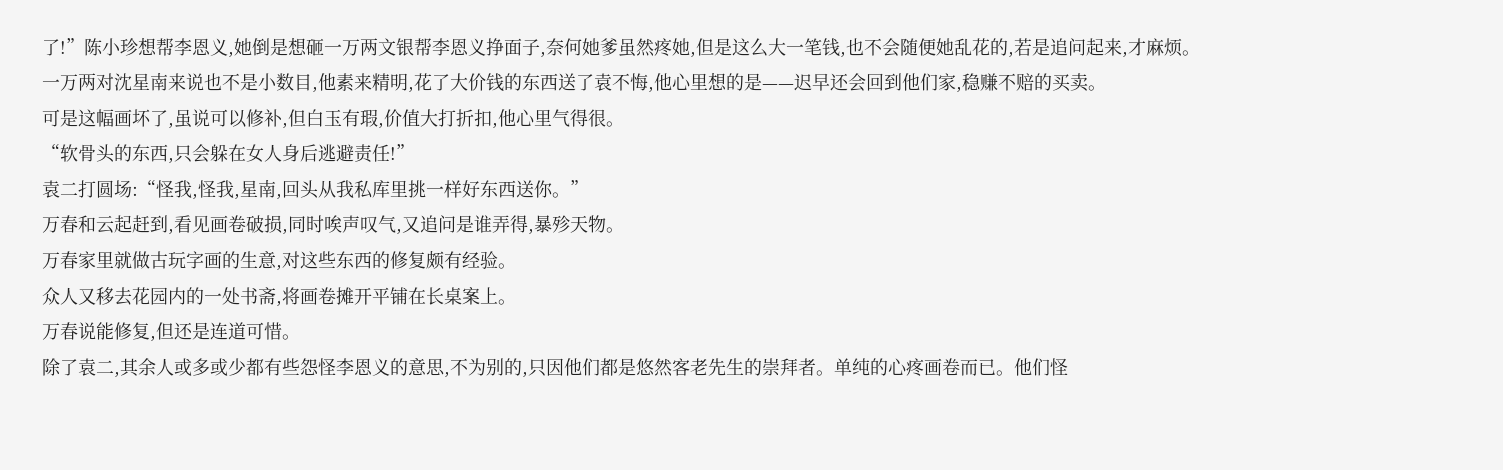了!”陈小珍想帮李恩义,她倒是想砸一万两文银帮李恩义挣面子,奈何她爹虽然疼她,但是这么大一笔钱,也不会随便她乱花的,若是追问起来,才麻烦。
一万两对沈星南来说也不是小数目,他素来精明,花了大价钱的东西送了袁不悔,他心里想的是——迟早还会回到他们家,稳赚不赔的买卖。
可是这幅画坏了,虽说可以修补,但白玉有瑕,价值大打折扣,他心里气得很。
“软骨头的东西,只会躲在女人身后逃避责任!”
袁二打圆场:“怪我,怪我,星南,回头从我私库里挑一样好东西送你。”
万春和云起赶到,看见画卷破损,同时唉声叹气,又追问是谁弄得,暴殄天物。
万春家里就做古玩字画的生意,对这些东西的修复颇有经验。
众人又移去花园内的一处书斋,将画卷摊开平铺在长桌案上。
万春说能修复,但还是连道可惜。
除了袁二,其余人或多或少都有些怨怪李恩义的意思,不为别的,只因他们都是悠然客老先生的崇拜者。单纯的心疼画卷而已。他们怪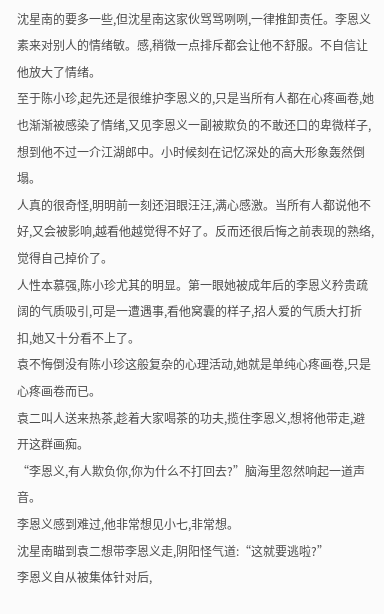沈星南的要多一些,但沈星南这家伙骂骂咧咧,一律推卸责任。李恩义素来对别人的情绪敏。感,稍微一点排斥都会让他不舒服。不自信让他放大了情绪。
至于陈小珍,起先还是很维护李恩义的,只是当所有人都在心疼画卷,她也渐渐被感染了情绪,又见李恩义一副被欺负的不敢还口的卑微样子,想到他不过一介江湖郎中。小时候刻在记忆深处的高大形象轰然倒塌。
人真的很奇怪,明明前一刻还泪眼汪汪,满心感激。当所有人都说他不好,又会被影响,越看他越觉得不好了。反而还很后悔之前表现的熟络,觉得自己掉价了。
人性本慕强,陈小珍尤其的明显。第一眼她被成年后的李恩义矜贵疏阔的气质吸引,可是一遭遇事,看他窝囊的样子,招人爱的气质大打折扣,她又十分看不上了。
袁不悔倒没有陈小珍这般复杂的心理活动,她就是单纯心疼画卷,只是心疼画卷而已。
袁二叫人送来热茶,趁着大家喝茶的功夫,揽住李恩义,想将他带走,避开这群画痴。
“李恩义,有人欺负你,你为什么不打回去?”脑海里忽然响起一道声音。
李恩义感到难过,他非常想见小七,非常想。
沈星南瞄到袁二想带李恩义走,阴阳怪气道:“这就要逃啦?”
李恩义自从被集体针对后,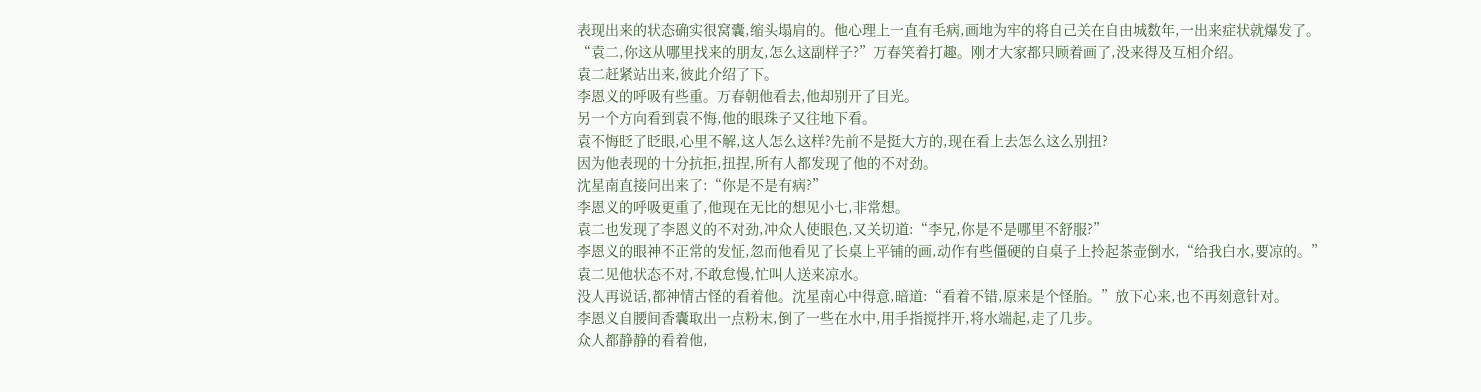表现出来的状态确实很窝囊,缩头塌肩的。他心理上一直有毛病,画地为牢的将自己关在自由城数年,一出来症状就爆发了。
“袁二,你这从哪里找来的朋友,怎么这副样子?”万春笑着打趣。刚才大家都只顾着画了,没来得及互相介绍。
袁二赶紧站出来,彼此介绍了下。
李恩义的呼吸有些重。万春朝他看去,他却别开了目光。
另一个方向看到袁不悔,他的眼珠子又往地下看。
袁不悔眨了眨眼,心里不解,这人怎么这样?先前不是挺大方的,现在看上去怎么这么别扭?
因为他表现的十分抗拒,扭捏,所有人都发现了他的不对劲。
沈星南直接问出来了:“你是不是有病?”
李恩义的呼吸更重了,他现在无比的想见小七,非常想。
袁二也发现了李恩义的不对劲,冲众人使眼色,又关切道:“李兄,你是不是哪里不舒服?”
李恩义的眼神不正常的发怔,忽而他看见了长桌上平铺的画,动作有些僵硬的自桌子上拎起茶壶倒水,“给我白水,要凉的。”
袁二见他状态不对,不敢怠慢,忙叫人送来凉水。
没人再说话,都神情古怪的看着他。沈星南心中得意,暗道:“看着不错,原来是个怪胎。”放下心来,也不再刻意针对。
李恩义自腰间香囊取出一点粉末,倒了一些在水中,用手指搅拌开,将水端起,走了几步。
众人都静静的看着他,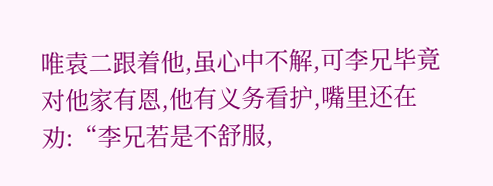唯袁二跟着他,虽心中不解,可李兄毕竟对他家有恩,他有义务看护,嘴里还在劝:“李兄若是不舒服,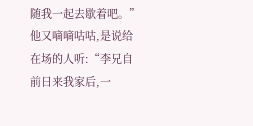随我一起去歇着吧。”他又嘀嘀咕咕,是说给在场的人听:“李兄自前日来我家后,一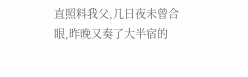直照料我父,几日夜未曾合眼,昨晚又奏了大半宿的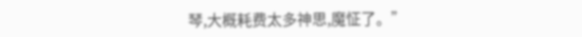琴,大概耗费太多神思,魔怔了。”